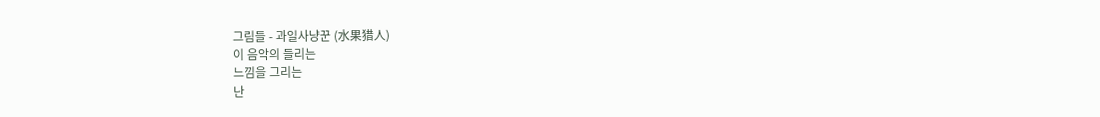그림들 - 과일사냥꾼 (水果猎人)
이 음악의 들리는
느낌을 그리는
난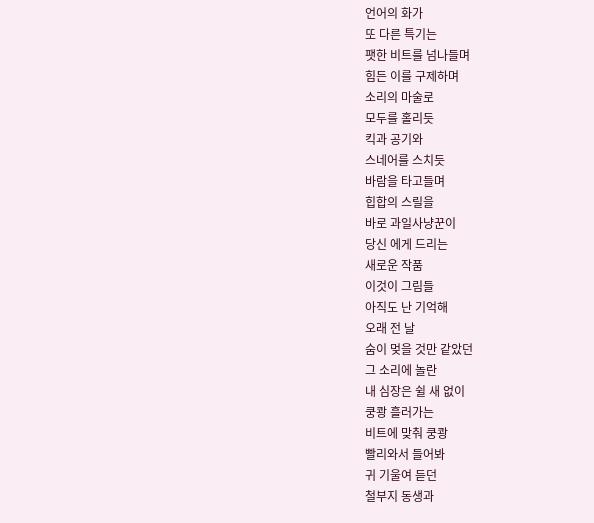언어의 화가
또 다른 특기는
팻한 비트를 넘나들며
힘든 이를 구제하며
소리의 마술로
모두를 홀리듯
킥과 공기와
스네어를 스치듯
바람을 타고들며
힙합의 스릴을
바로 과일사냥꾼이
당신 에게 드리는
새로운 작품
이것이 그림들
아직도 난 기억해
오래 전 날
숨이 멎을 것만 같았던
그 소리에 놀란
내 심장은 쉴 새 없이
쿵쾅 흘러가는
비트에 맞춰 쿵쾅
빨리와서 들어봐
귀 기울여 듣던
철부지 동생과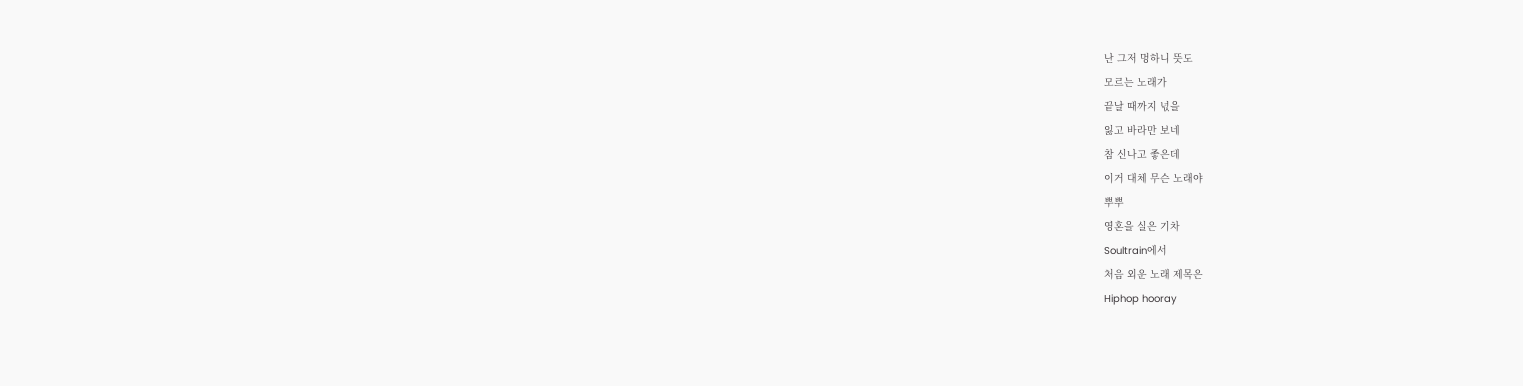난 그저 멍하니 뜻도
모르는 노래가
끝날 때까지 넋을
잃고 바라만 보네
참 신나고 좋은데
이거 대체 무슨 노래야
뿌뿌
영혼을 실은 기차
Soultrain에서
처음 외운 노래 제목은
Hiphop hooray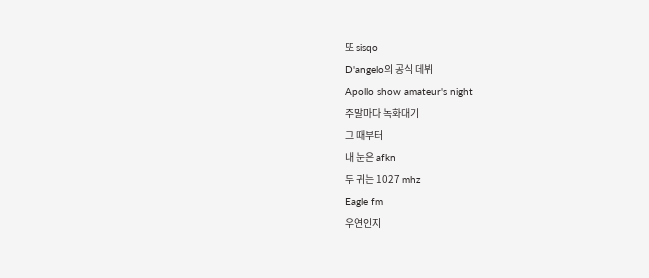또 sisqo
D'angelo의 공식 데뷔
Apollo show amateur's night
주말마다 녹화대기
그 때부터
내 눈은 afkn
두 귀는 1027 mhz
Eagle fm
우연인지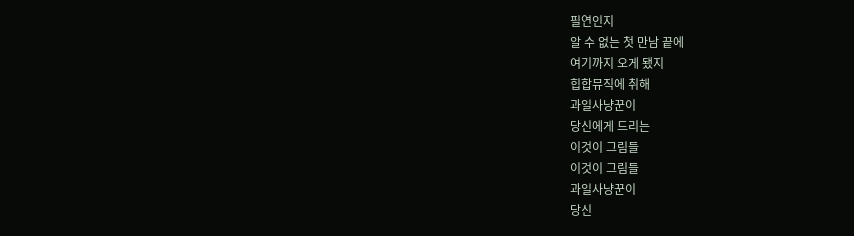필연인지
알 수 없는 첫 만남 끝에
여기까지 오게 됐지
힙합뮤직에 취해
과일사냥꾼이
당신에게 드리는
이것이 그림들
이것이 그림들
과일사냥꾼이
당신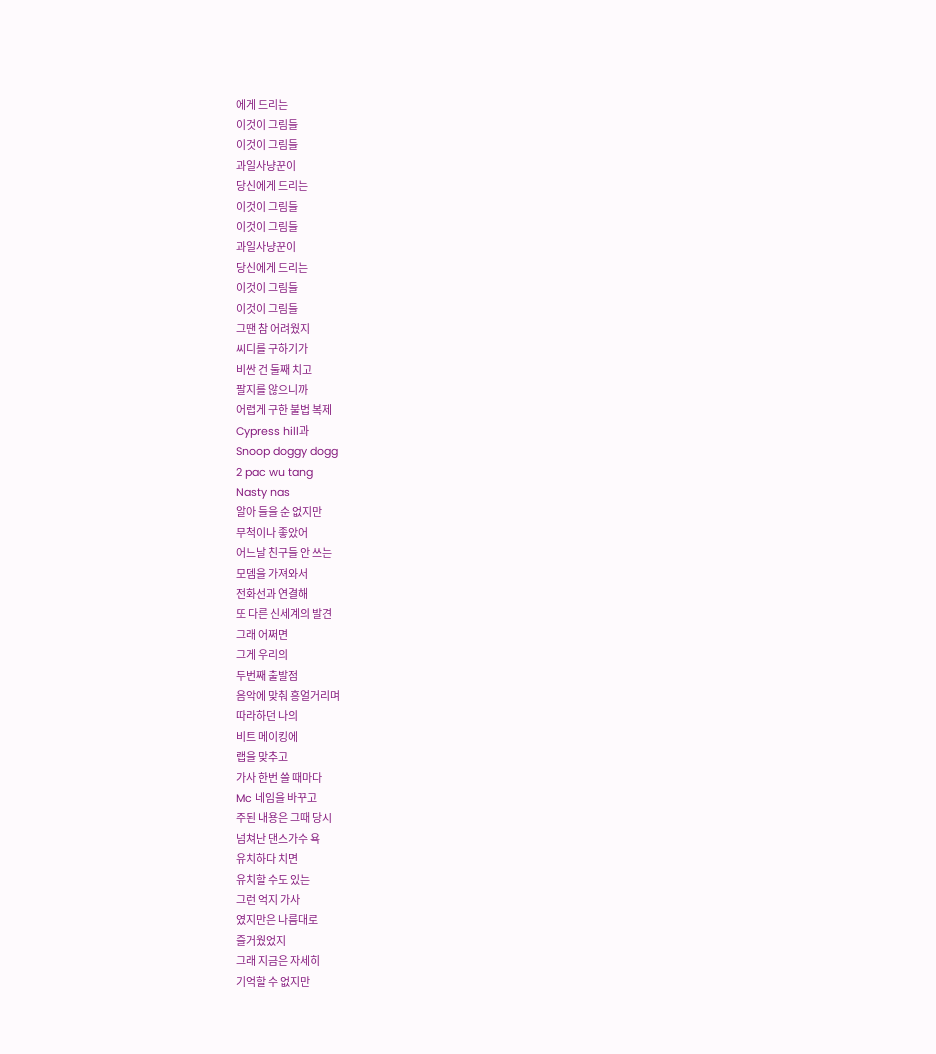에게 드리는
이것이 그림들
이것이 그림들
과일사냥꾼이
당신에게 드리는
이것이 그림들
이것이 그림들
과일사냥꾼이
당신에게 드리는
이것이 그림들
이것이 그림들
그땐 참 어려웠지
씨디를 구하기가
비싼 건 둘째 치고
팔지를 않으니까
어렵게 구한 불법 복제
Cypress hill과
Snoop doggy dogg
2 pac wu tang
Nasty nas
알아 들을 순 없지만
무척이나 좋았어
어느날 친구들 안 쓰는
모뎀을 가져와서
전화선과 연결해
또 다른 신세계의 발견
그래 어쩌면
그게 우리의
두번째 출발점
음악에 맞춰 흥얼거리며
따라하던 나의
비트 메이킹에
랩을 맞추고
가사 한번 쓸 때마다
Mc 네임을 바꾸고
주된 내용은 그때 당시
넘쳐난 댄스가수 욕
유치하다 치면
유치할 수도 있는
그런 억지 가사
였지만은 나름대로
즐거웠었지
그래 지금은 자세히
기억할 수 없지만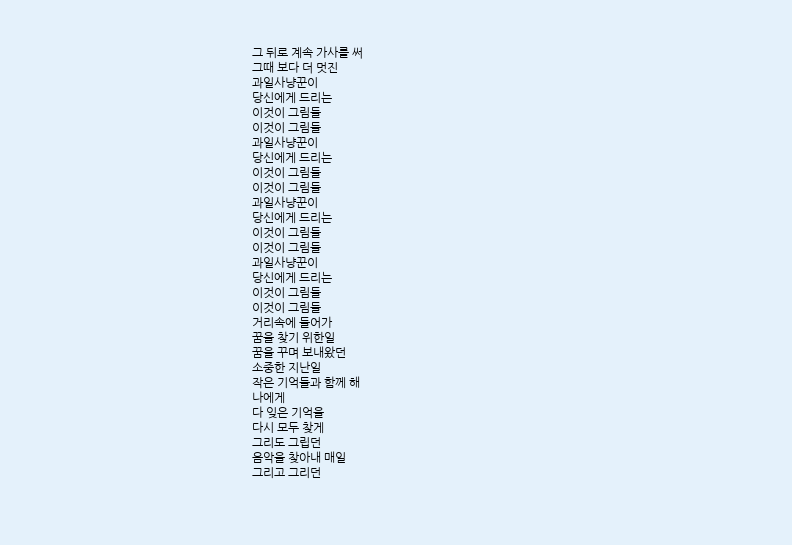그 뒤로 계속 가사를 써
그때 보다 더 멋진
과일사냥꾼이
당신에게 드리는
이것이 그림들
이것이 그림들
과일사냥꾼이
당신에게 드리는
이것이 그림들
이것이 그림들
과일사냥꾼이
당신에게 드리는
이것이 그림들
이것이 그림들
과일사냥꾼이
당신에게 드리는
이것이 그림들
이것이 그림들
거리속에 들어가
꿈을 찾기 위한일
꿈을 꾸며 보내왔던
소중한 지난일
작은 기억들과 함께 해
나에게
다 잊은 기억을
다시 모두 찾게
그리도 그립던
음악을 찾아내 매일
그리고 그리던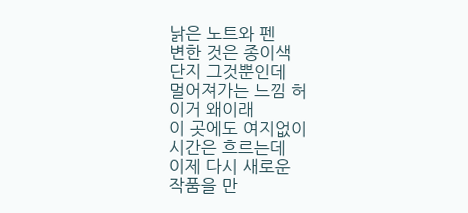낡은 노트와 펜
변한 것은 종이색
단지 그것뿐인데
멀어져가는 느낌 허
이거 왜이래
이 곳에도 여지없이
시간은 흐르는데
이제 다시 새로운
작품을 만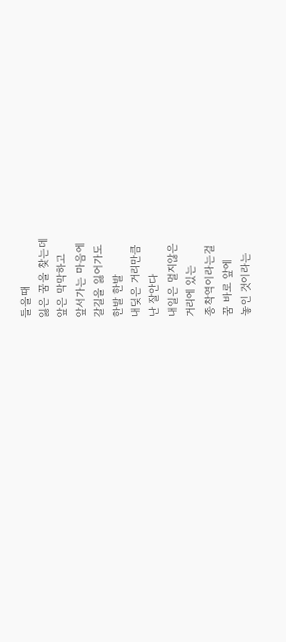들을때
잃은 꿈을 찾는데
앞은 막막하고
앞서가는 마음에
갈길을 잃어가도
한발 한발
내딪은 거리만큼
난 잘안다
내일은 멀지않은
거리에 있는
종착역이라는걸
꿈 바로 앞에
놓인 것이라는